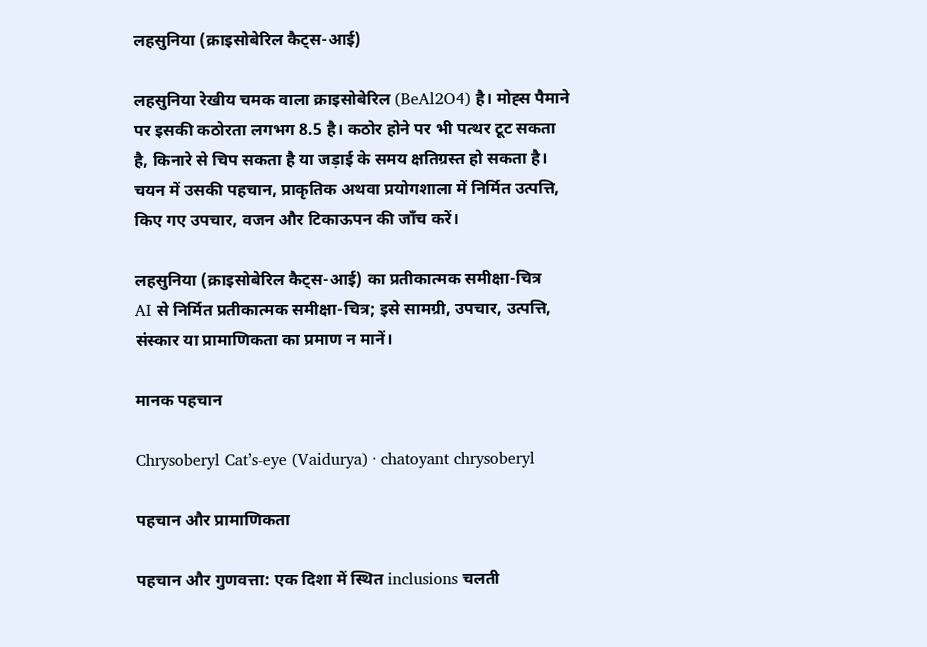लहसुनिया (क्राइसोबेरिल कैट्स-आई)

लहसुनिया रेखीय चमक वाला क्राइसोबेरिल (BeAl2O4) है। मोह्स पैमाने पर इसकी कठोरता लगभग 8.5 है। कठोर होने पर भी पत्थर टूट सकता है, किनारे से चिप सकता है या जड़ाई के समय क्षतिग्रस्त हो सकता है। चयन में उसकी पहचान, प्राकृतिक अथवा प्रयोगशाला में निर्मित उत्पत्ति, किए गए उपचार, वजन और टिकाऊपन की जाँच करें।

लहसुनिया (क्राइसोबेरिल कैट्स-आई) का प्रतीकात्मक समीक्षा-चित्र
AI से निर्मित प्रतीकात्मक समीक्षा-चित्र; इसे सामग्री, उपचार, उत्पत्ति, संस्कार या प्रामाणिकता का प्रमाण न मानें।

मानक पहचान

Chrysoberyl Cat’s-eye (Vaidurya) · chatoyant chrysoberyl

पहचान और प्रामाणिकता

पहचान और गुणवत्ता: एक दिशा में स्थित inclusions चलती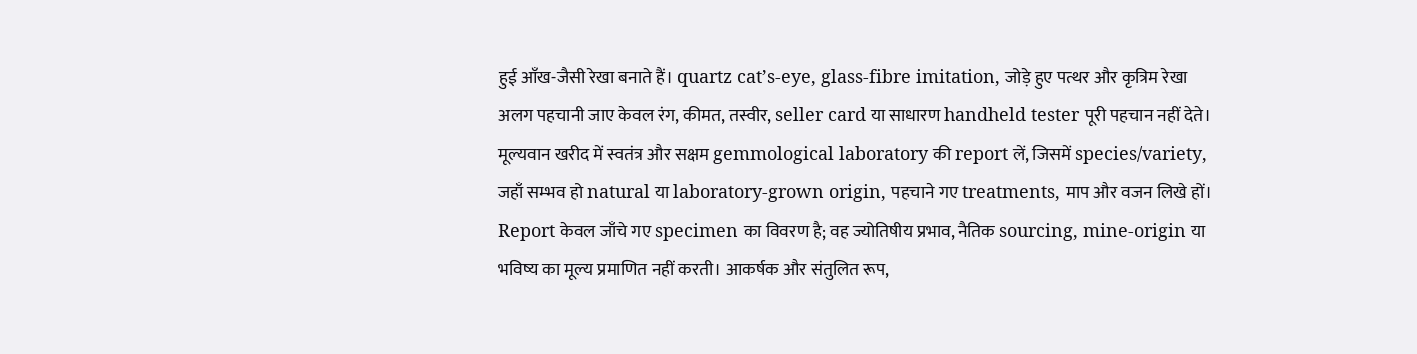हुई आँख-जैसी रेखा बनाते हैं। quartz cat’s-eye, glass-fibre imitation, जोड़े हुए पत्थर और कृत्रिम रेखा अलग पहचानी जाए केवल रंग, कीमत, तस्वीर, seller card या साधारण handheld tester पूरी पहचान नहीं देते। मूल्यवान खरीद में स्वतंत्र और सक्षम gemmological laboratory की report लें, जिसमें species/variety, जहाँ सम्भव हो natural या laboratory-grown origin, पहचाने गए treatments, माप और वजन लिखे हों। Report केवल जाँचे गए specimen का विवरण है; वह ज्योतिषीय प्रभाव, नैतिक sourcing, mine-origin या भविष्य का मूल्य प्रमाणित नहीं करती। आकर्षक और संतुलित रूप,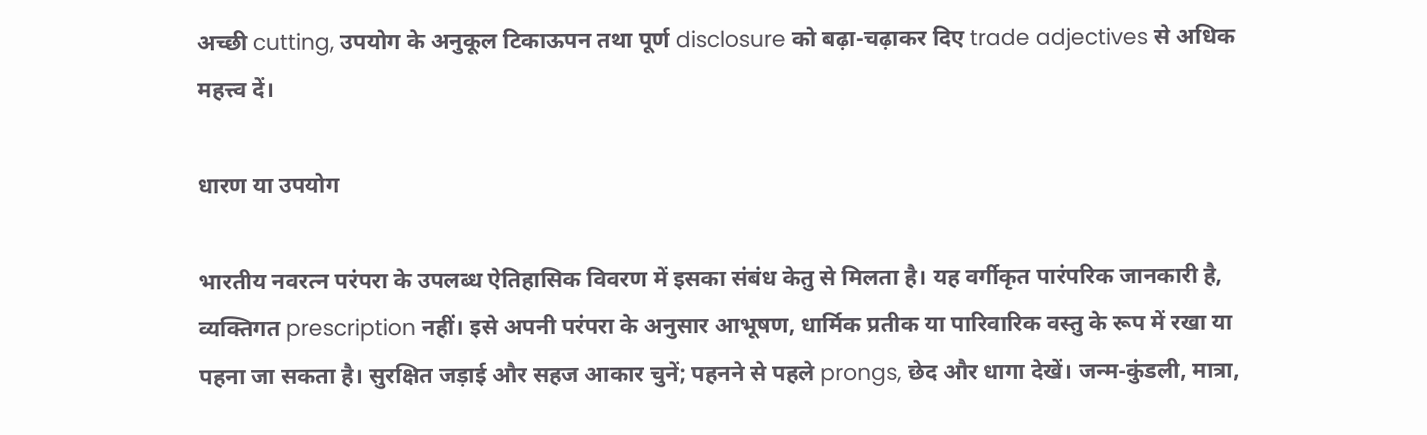अच्छी cutting, उपयोग के अनुकूल टिकाऊपन तथा पूर्ण disclosure को बढ़ा-चढ़ाकर दिए trade adjectives से अधिक महत्त्व दें।

धारण या उपयोग

भारतीय नवरत्न परंपरा के उपलब्ध ऐतिहासिक विवरण में इसका संबंध केतु से मिलता है। यह वर्गीकृत पारंपरिक जानकारी है, व्यक्तिगत prescription नहीं। इसे अपनी परंपरा के अनुसार आभूषण, धार्मिक प्रतीक या पारिवारिक वस्तु के रूप में रखा या पहना जा सकता है। सुरक्षित जड़ाई और सहज आकार चुनें; पहनने से पहले prongs, छेद और धागा देखें। जन्म-कुंडली, मात्रा,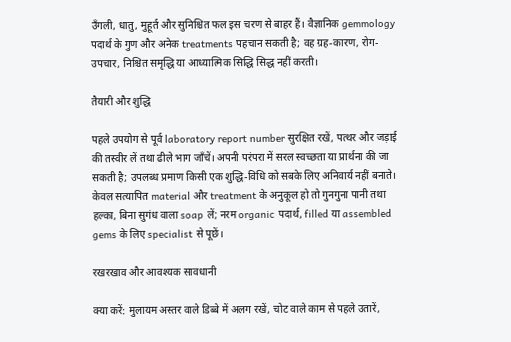उँगली, धातु, मुहूर्त और सुनिश्चित फल इस चरण से बाहर हैं। वैज्ञानिक gemmology पदार्थ के गुण और अनेक treatments पहचान सकती है; वह ग्रह-कारण, रोग-उपचार, निश्चित समृद्धि या आध्यात्मिक सिद्धि सिद्ध नहीं करती।

तैयारी और शुद्धि

पहले उपयोग से पूर्व laboratory report number सुरक्षित रखें, पत्थर और जड़ाई की तस्वीर लें तथा ढीले भाग जाँचें। अपनी परंपरा में सरल स्वच्छता या प्रार्थना की जा सकती है; उपलब्ध प्रमाण किसी एक शुद्धि-विधि को सबके लिए अनिवार्य नहीं बनाते। केवल सत्यापित material और treatment के अनुकूल हो तो गुनगुना पानी तथा हल्का, बिना सुगंध वाला soap लें; नरम organic पदार्थ, filled या assembled gems के लिए specialist से पूछें।

रखरखाव और आवश्यक सावधानी

क्या करें: मुलायम अस्तर वाले डिब्बे में अलग रखें, चोट वाले काम से पहले उतारें,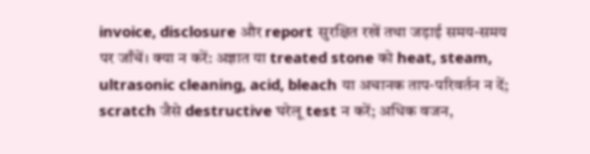invoice, disclosure और report सुरक्षित रखें तथा जड़ाई समय-समय पर जाँचें। क्या न करें: अज्ञात या treated stone को heat, steam, ultrasonic cleaning, acid, bleach या अचानक ताप-परिवर्तन न दें; scratch जैसे destructive घरेलू test न करें; अधिक वजन,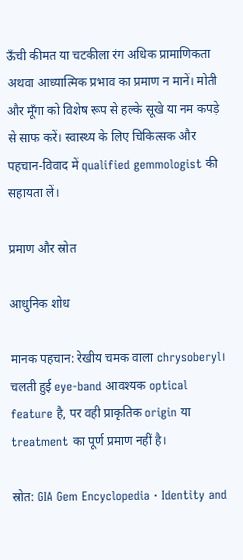ऊँची कीमत या चटकीला रंग अधिक प्रामाणिकता अथवा आध्यात्मिक प्रभाव का प्रमाण न मानें। मोती और मूँगा को विशेष रूप से हल्के सूखे या नम कपड़े से साफ करें। स्वास्थ्य के लिए चिकित्सक और पहचान-विवाद में qualified gemmologist की सहायता लें।

प्रमाण और स्रोत

आधुनिक शोध

मानक पहचान: रेखीय चमक वाला chrysoberyl। चलती हुई eye-band आवश्यक optical feature है, पर वही प्राकृतिक origin या treatment का पूर्ण प्रमाण नहीं है।

स्रोत: GIA Gem Encyclopedia · Identity and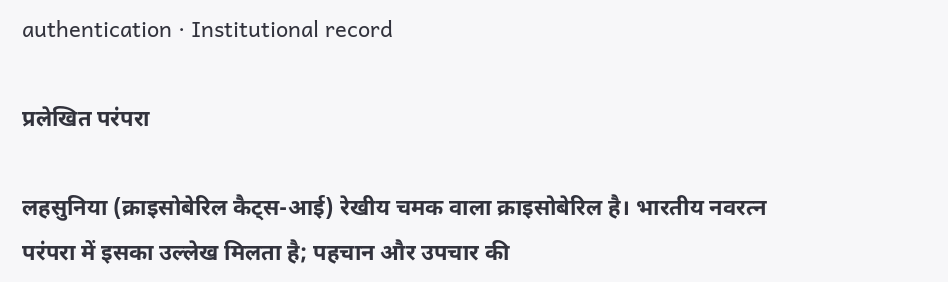authentication · Institutional record

प्रलेखित परंपरा

लहसुनिया (क्राइसोबेरिल कैट्स-आई) रेखीय चमक वाला क्राइसोबेरिल है। भारतीय नवरत्न परंपरा में इसका उल्लेख मिलता है; पहचान और उपचार की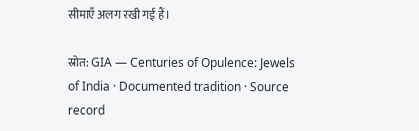सीमाएँ अलग रखी गई हैं।

स्रोत: GIA — Centuries of Opulence: Jewels of India · Documented tradition · Source record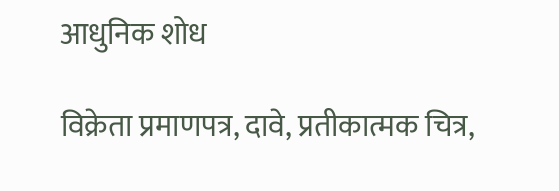आधुनिक शोध

विक्रेता प्रमाणपत्र, दावे, प्रतीकात्मक चित्र,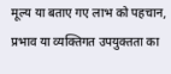मूल्य या बताए गए लाभ को पहचान, प्रभाव या व्यक्तिगत उपयुक्तता का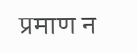प्रमाण न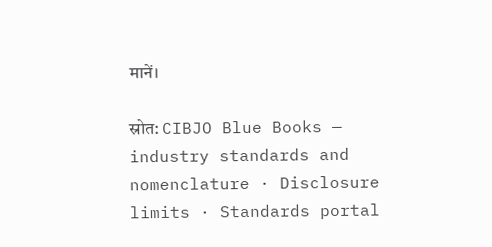मानें।

स्रोत: CIBJO Blue Books — industry standards and nomenclature · Disclosure limits · Standards portal